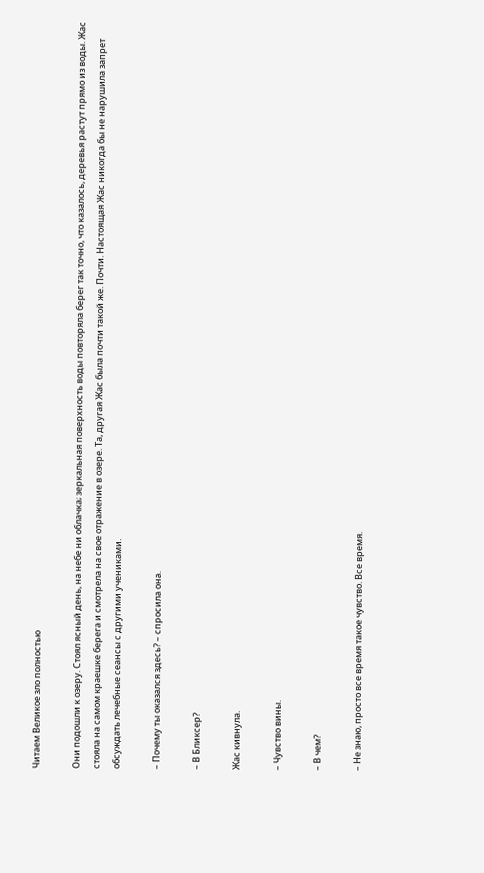Читаем Великое зло полностью

Они подошли к озеру. Стоял ясный день, на небе ни облачка; зеркальная поверхность воды повторяла берег так точно, что казалось, деревья растут прямо из воды. Жас стояла на самом краешке берега и смотрела на свое отражение в озере. Та, другая Жас была почти такой же. Почти. Настоящая Жас никогда бы не нарушила запрет обсуждать лечебные сеансы с другими учениками.

– Почему ты оказался здесь? – спросила она.

– В Бликсер?

Жас кивнула.

– Чувство вины.

– В чем?

– Не знаю, просто все время такое чувство. Все время.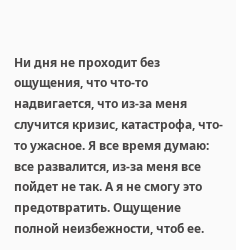Ни дня не проходит без ощущения, что что-то надвигается, что из-за меня случится кризис, катастрофа, что-то ужасное. Я все время думаю: все развалится, из-за меня все пойдет не так. А я не смогу это предотвратить. Ощущение полной неизбежности, чтоб ее.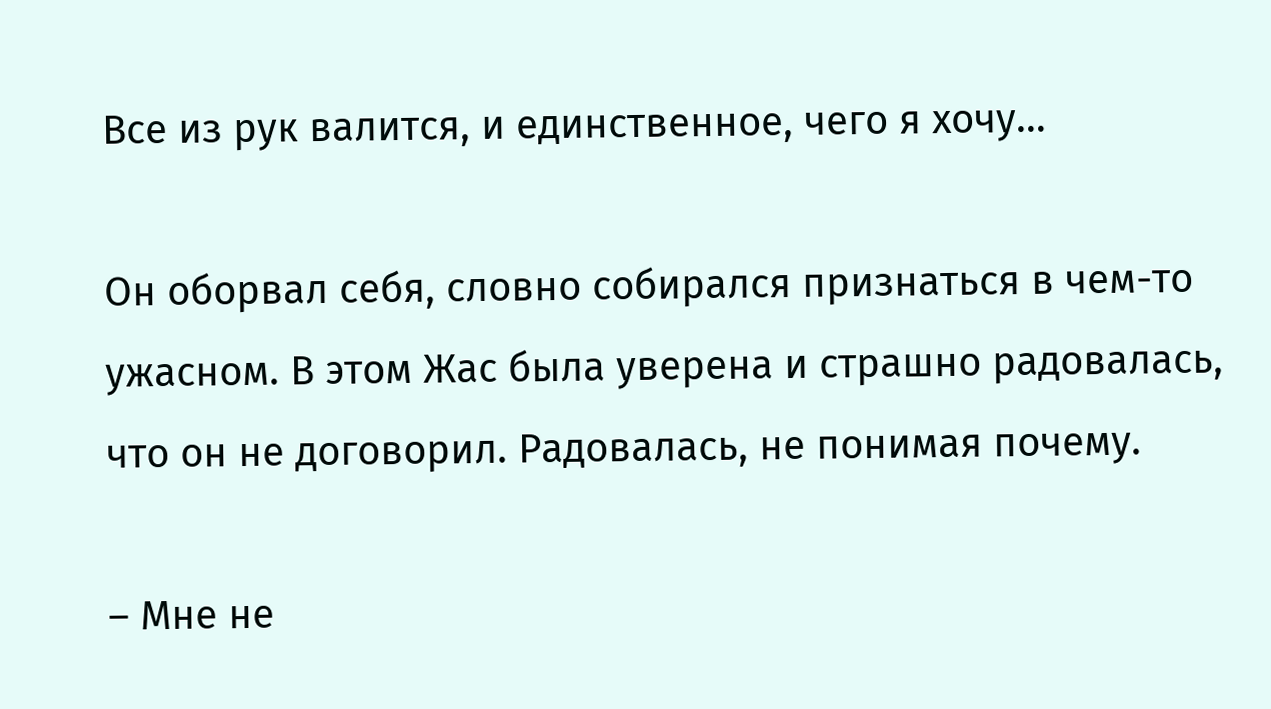Все из рук валится, и единственное, чего я хочу…

Он оборвал себя, словно собирался признаться в чем-то ужасном. В этом Жас была уверена и страшно радовалась, что он не договорил. Радовалась, не понимая почему.

– Мне не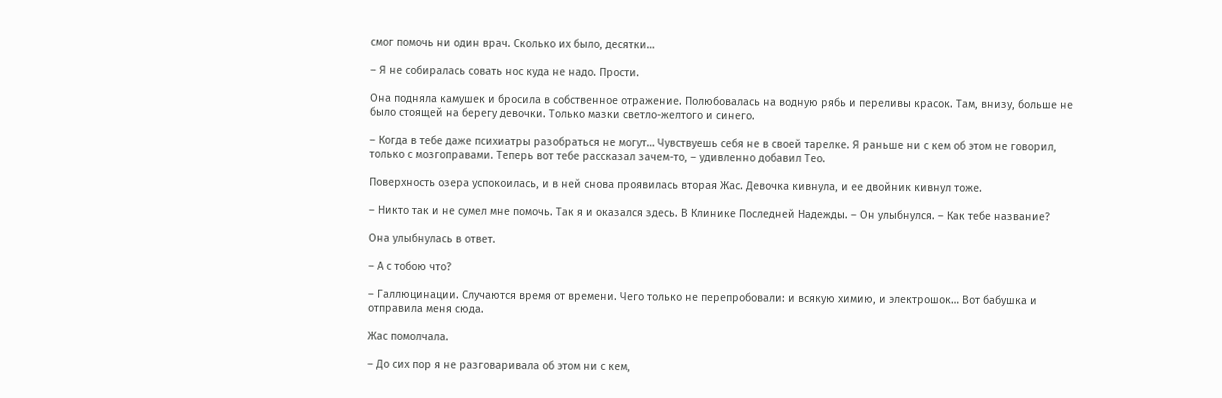смог помочь ни один врач. Сколько их было, десятки…

– Я не собиралась совать нос куда не надо. Прости.

Она подняла камушек и бросила в собственное отражение. Полюбовалась на водную рябь и переливы красок. Там, внизу, больше не было стоящей на берегу девочки. Только мазки светло-желтого и синего.

– Когда в тебе даже психиатры разобраться не могут… Чувствуешь себя не в своей тарелке. Я раньше ни с кем об этом не говорил, только с мозгоправами. Теперь вот тебе рассказал зачем-то, – удивленно добавил Тео.

Поверхность озера успокоилась, и в ней снова проявилась вторая Жас. Девочка кивнула, и ее двойник кивнул тоже.

– Никто так и не сумел мне помочь. Так я и оказался здесь. В Клинике Последней Надежды. – Он улыбнулся. – Как тебе название?

Она улыбнулась в ответ.

– А с тобою что?

– Галлюцинации. Случаются время от времени. Чего только не перепробовали: и всякую химию, и электрошок… Вот бабушка и отправила меня сюда.

Жас помолчала.

– До сих пор я не разговаривала об этом ни с кем,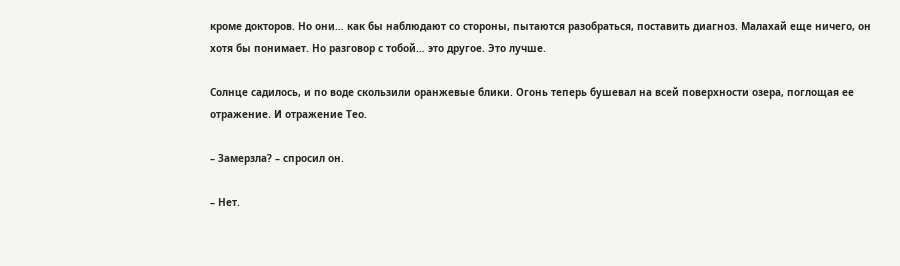кроме докторов. Но они… как бы наблюдают со стороны, пытаются разобраться, поставить диагноз. Малахай еще ничего, он хотя бы понимает. Но разговор с тобой… это другое. Это лучше.

Солнце садилось, и по воде скользили оранжевые блики. Огонь теперь бушевал на всей поверхности озера, поглощая ее отражение. И отражение Тео.

– Замерзла? – спросил он.

– Нет.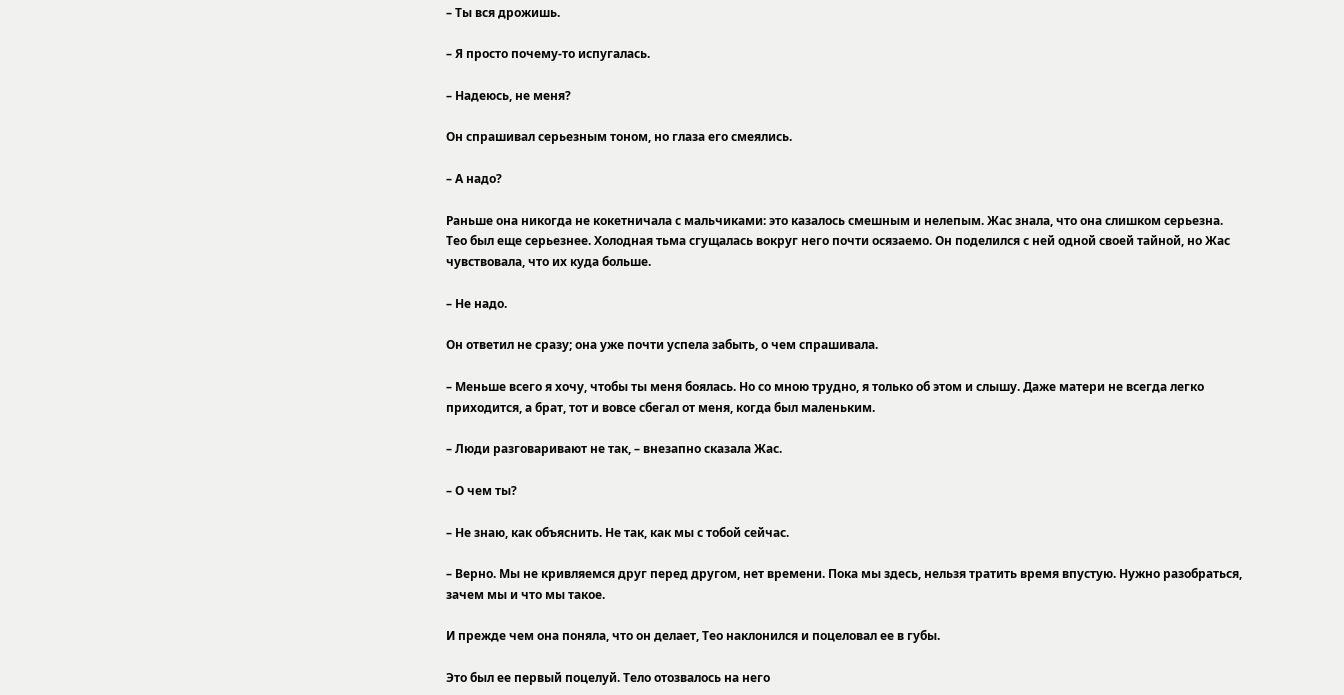– Ты вся дрожишь.

– Я просто почему-то испугалась.

– Надеюсь, не меня?

Он спрашивал серьезным тоном, но глаза его смеялись.

– А надо?

Раньше она никогда не кокетничала с мальчиками: это казалось смешным и нелепым. Жас знала, что она слишком серьезна. Тео был еще серьезнее. Холодная тьма сгущалась вокруг него почти осязаемо. Он поделился с ней одной своей тайной, но Жас чувствовала, что их куда больше.

– Не надо.

Он ответил не сразу; она уже почти успела забыть, о чем спрашивала.

– Меньше всего я хочу, чтобы ты меня боялась. Но со мною трудно, я только об этом и слышу. Даже матери не всегда легко приходится, а брат, тот и вовсе сбегал от меня, когда был маленьким.

– Люди разговаривают не так, – внезапно сказала Жас.

– О чем ты?

– Не знаю, как объяснить. Не так, как мы с тобой сейчас.

– Верно. Мы не кривляемся друг перед другом, нет времени. Пока мы здесь, нельзя тратить время впустую. Нужно разобраться, зачем мы и что мы такое.

И прежде чем она поняла, что он делает, Тео наклонился и поцеловал ее в губы.

Это был ее первый поцелуй. Тело отозвалось на него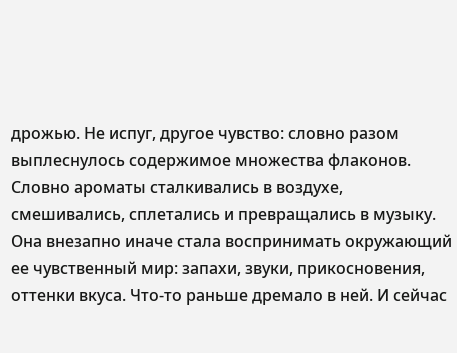дрожью. Не испуг, другое чувство: словно разом выплеснулось содержимое множества флаконов. Словно ароматы сталкивались в воздухе, смешивались, сплетались и превращались в музыку. Она внезапно иначе стала воспринимать окружающий ее чувственный мир: запахи, звуки, прикосновения, оттенки вкуса. Что-то раньше дремало в ней. И сейчас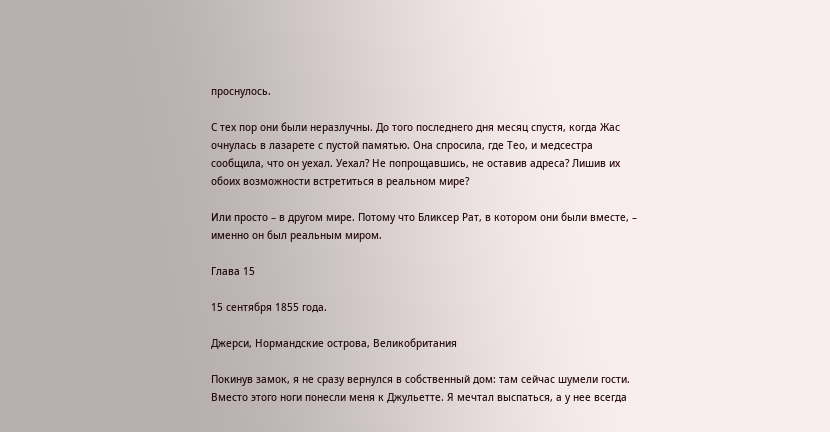проснулось.

С тех пор они были неразлучны. До того последнего дня месяц спустя, когда Жас очнулась в лазарете с пустой памятью. Она спросила, где Тео, и медсестра сообщила, что он уехал. Уехал? Не попрощавшись, не оставив адреса? Лишив их обоих возможности встретиться в реальном мире?

Или просто – в другом мире. Потому что Бликсер Рат, в котором они были вместе, – именно он был реальным миром.

Глава 15

15 сентября 1855 года.

Джерси, Нормандские острова, Великобритания

Покинув замок, я не сразу вернулся в собственный дом: там сейчас шумели гости. Вместо этого ноги понесли меня к Джульетте. Я мечтал выспаться, а у нее всегда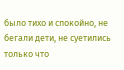было тихо и спокойно, не бегали дети, не суетились только что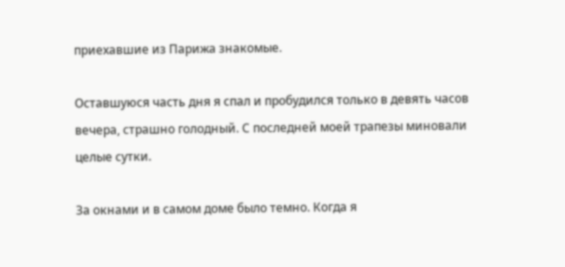приехавшие из Парижа знакомые.

Оставшуюся часть дня я спал и пробудился только в девять часов вечера, страшно голодный. С последней моей трапезы миновали целые сутки.

За окнами и в самом доме было темно. Когда я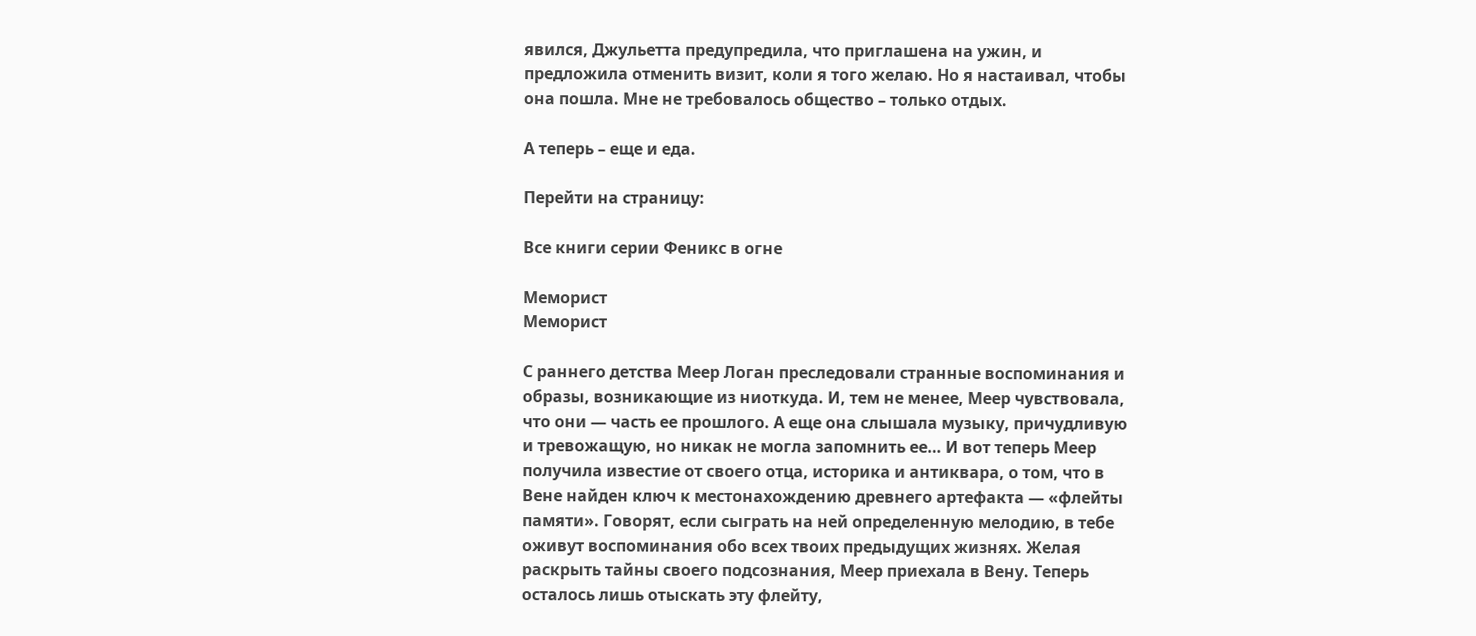явился, Джульетта предупредила, что приглашена на ужин, и предложила отменить визит, коли я того желаю. Но я настаивал, чтобы она пошла. Мне не требовалось общество – только отдых.

А теперь – еще и еда.

Перейти на страницу:

Все книги серии Феникс в огне

Меморист
Меморист

С раннего детства Меер Логан преследовали странные воспоминания и образы, возникающие из ниоткуда. И, тем не менее, Меер чувствовала, что они — часть ее прошлого. А еще она слышала музыку, причудливую и тревожащую, но никак не могла запомнить ее… И вот теперь Меер получила известие от своего отца, историка и антиквара, о том, что в Вене найден ключ к местонахождению древнего артефакта — «флейты памяти». Говорят, если сыграть на ней определенную мелодию, в тебе оживут воспоминания обо всех твоих предыдущих жизнях. Желая раскрыть тайны своего подсознания, Меер приехала в Вену. Теперь осталось лишь отыскать эту флейту,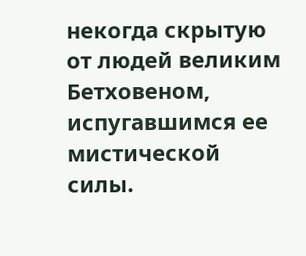некогда скрытую от людей великим Бетховеном, испугавшимся ее мистической силы.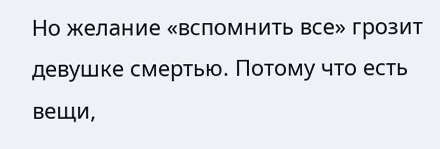Но желание «вспомнить все» грозит девушке смертью. Потому что есть вещи,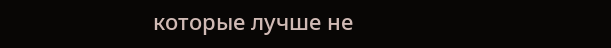которые лучше не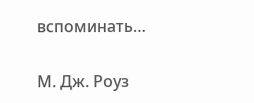вспоминать…

М. Дж. Роуз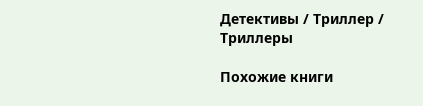Детективы / Триллер / Триллеры

Похожие книги